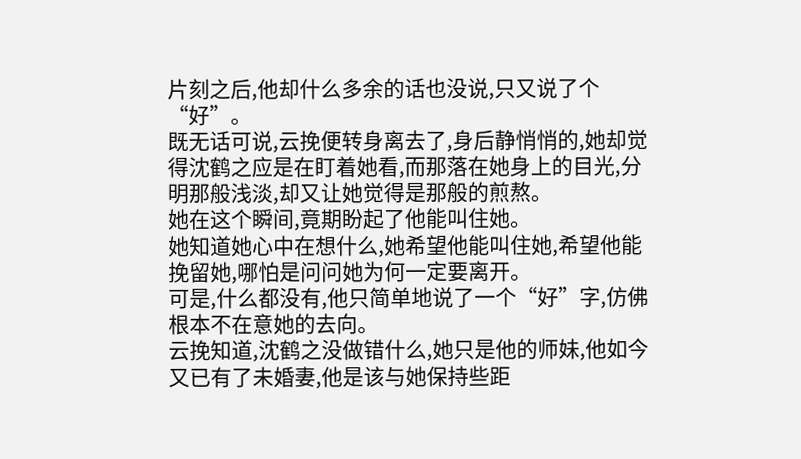片刻之后,他却什么多余的话也没说,只又说了个“好”。
既无话可说,云挽便转身离去了,身后静悄悄的,她却觉得沈鹤之应是在盯着她看,而那落在她身上的目光,分明那般浅淡,却又让她觉得是那般的煎熬。
她在这个瞬间,竟期盼起了他能叫住她。
她知道她心中在想什么,她希望他能叫住她,希望他能挽留她,哪怕是问问她为何一定要离开。
可是,什么都没有,他只简单地说了一个“好”字,仿佛根本不在意她的去向。
云挽知道,沈鹤之没做错什么,她只是他的师妹,他如今又已有了未婚妻,他是该与她保持些距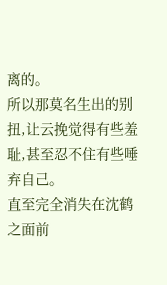离的。
所以那莫名生出的别扭,让云挽觉得有些羞耻,甚至忍不住有些唾弃自己。
直至完全消失在沈鹤之面前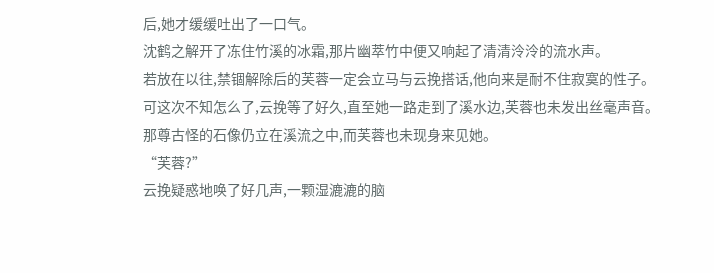后,她才缓缓吐出了一口气。
沈鹤之解开了冻住竹溪的冰霜,那片幽萃竹中便又响起了清清泠泠的流水声。
若放在以往,禁锢解除后的芙蓉一定会立马与云挽搭话,他向来是耐不住寂寞的性子。
可这次不知怎么了,云挽等了好久,直至她一路走到了溪水边,芙蓉也未发出丝毫声音。
那尊古怪的石像仍立在溪流之中,而芙蓉也未现身来见她。
“芙蓉?”
云挽疑惑地唤了好几声,一颗湿漉漉的脑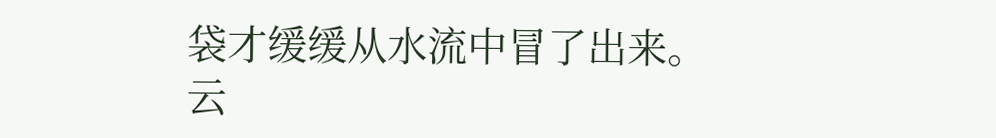袋才缓缓从水流中冒了出来。
云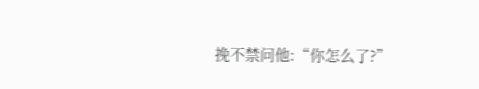挽不禁问他:“你怎么了?”